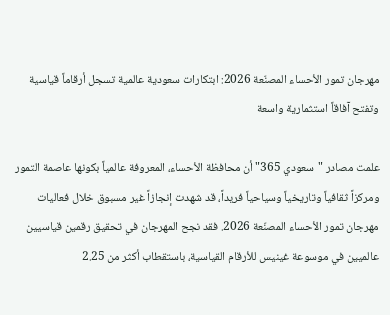مهرجان تمور الأحساء المصنّعة 2026: ابتكارات سعودية عالمية تسجل أرقاماً قياسية وتفتح آفاقاً استثمارية واسعة

علمت مصادر "سعودي 365" أن محافظة الأحساء، المعروفة عالمياً بكونها عاصمة التمور ومركزاً ثقافياً وتاريخياً وسياحياً فريداً، قد شهدت إنجازاً غير مسبوق خلال فعاليات مهرجان تمور الأحساء المصنّعة 2026. فقد نجح المهرجان في تحقيق رقمين قياسيين عالميين في موسوعة غينيس للأرقام القياسية، باستقطاب أكثر من 2.25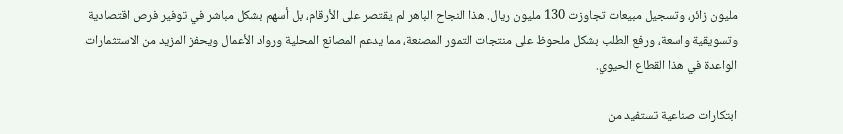مليون زائر، وتسجيل مبيعات تجاوزت 130 مليون ريال. هذا النجاح الباهر لم يقتصر على الأرقام، بل أسهم بشكل مباشر في توفير فرص اقتصادية وتسويقية واسعة، ورفع الطلب بشكل ملحوظ على منتجات التمور المصنعة، مما يدعم المصانع المحلية ورواد الأعمال ويحفز المزيد من الاستثمارات الواعدة في هذا القطاع الحيوي.

ابتكارات صناعية تستفيد من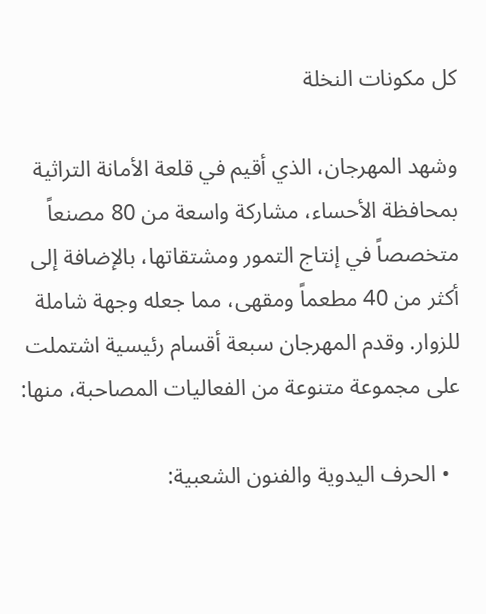كل مكونات النخلة

وشهد المهرجان، الذي أقيم في قلعة الأمانة التراثية بمحافظة الأحساء، مشاركة واسعة من 80 مصنعاً متخصصاً في إنتاج التمور ومشتقاتها، بالإضافة إلى أكثر من 40 مطعماً ومقهى، مما جعله وجهة شاملة للزوار. وقدم المهرجان سبعة أقسام رئيسية اشتملت على مجموعة متنوعة من الفعاليات المصاحبة، منها:

  • الحرف اليدوية والفنون الشعبية: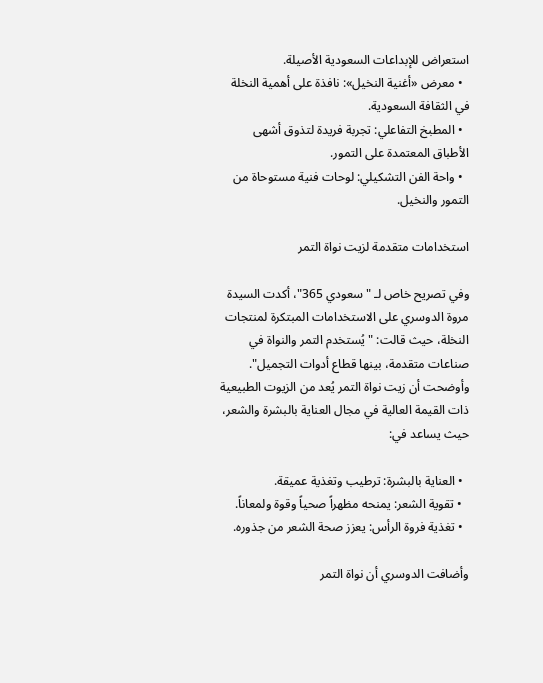استعراض للإبداعات السعودية الأصيلة.
  • معرض «أغنية النخيل»: نافذة على أهمية النخلة في الثقافة السعودية.
  • المطبخ التفاعلي: تجربة فريدة لتذوق أشهى الأطباق المعتمدة على التمور.
  • واحة الفن التشكيلي: لوحات فنية مستوحاة من التمور والنخيل.

استخدامات متقدمة لزيت نواة التمر

وفي تصريح خاص لـ "سعودي 365"، أكدت السيدة مروة الدوسري على الاستخدامات المبتكرة لمنتجات النخلة، حيث قالت: "يُستخدم التمر والنواة في صناعات متقدمة، بينها قطاع أدوات التجميل". وأوضحت أن زيت نواة التمر يُعد من الزيوت الطبيعية ذات القيمة العالية في مجال العناية بالبشرة والشعر، حيث يساعد في:

  • العناية بالبشرة: ترطيب وتغذية عميقة.
  • تقوية الشعر: يمنحه مظهراً صحياً وقوة ولمعاناً.
  • تغذية فروة الرأس: يعزز صحة الشعر من جذوره.

وأضافت الدوسري أن نواة التمر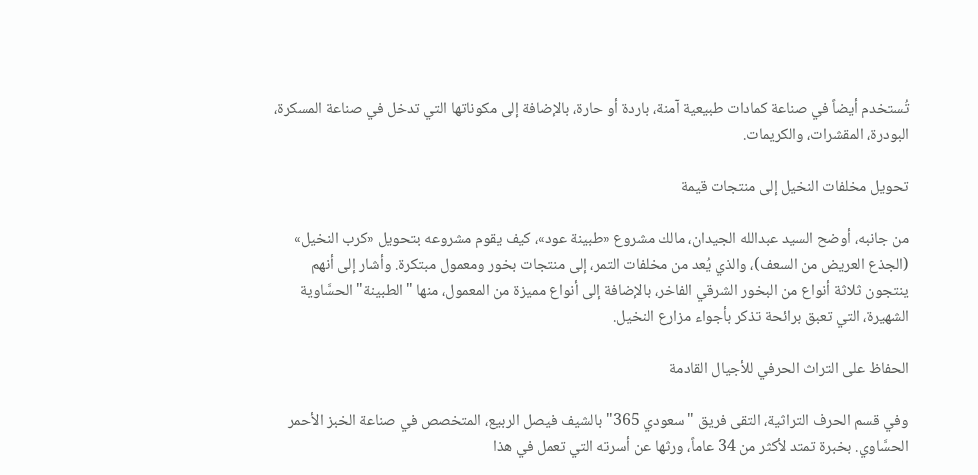تُستخدم أيضاً في صناعة كمادات طبيعية آمنة، باردة أو حارة، بالإضافة إلى مكوناتها التي تدخل في صناعة المسكرة، البودرة، المقشرات، والكريمات.

تحويل مخلفات النخيل إلى منتجات قيمة

من جانبه، أوضح السيد عبدالله الجيدان، مالك مشروع «طبينة عود»، كيف يقوم مشروعه بتحويل «كرب النخيل» (الجذع العريض من السعف)، والذي يُعد من مخلفات التمر، إلى منتجات بخور ومعمول مبتكرة. وأشار إلى أنهم ينتجون ثلاثة أنواع من البخور الشرقي الفاخر، بالإضافة إلى أنواع مميزة من المعمول، منها "الطبينة" الحسَّاوية الشهيرة، التي تعبق برائحة تذكر بأجواء مزارع النخيل.

الحفاظ على التراث الحرفي للأجيال القادمة

وفي قسم الحرف التراثية، التقى فريق "سعودي 365" بالشيف فيصل الربيع، المتخصص في صناعة الخبز الأحمر الحسَّاوي. بخبرة تمتد لأكثر من 34 عاماً، ورثها عن أسرته التي تعمل في هذا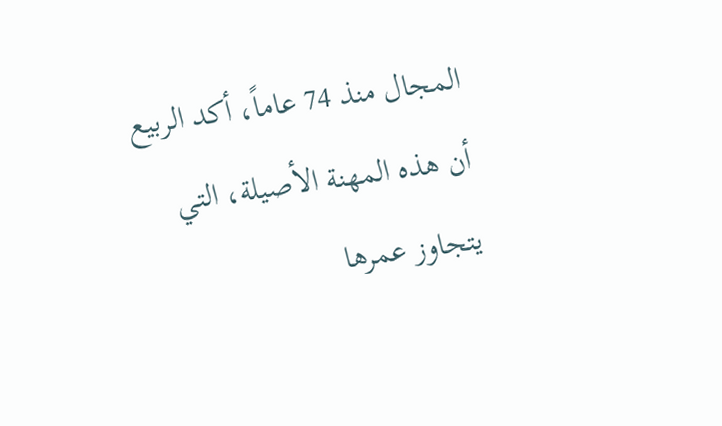المجال منذ 74 عاماً، أكد الربيع أن هذه المهنة الأصيلة، التي يتجاوز عمرها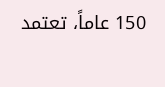150 عاماً، تعتمد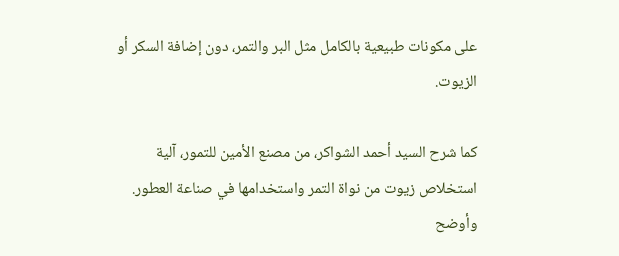على مكونات طبيعية بالكامل مثل البر والتمر، دون إضافة السكر أو الزيوت.

كما شرح السيد أحمد الشواكر، من مصنع الأمين للتمور، آلية استخلاص زيوت من نواة التمر واستخدامها في صناعة العطور. وأوضح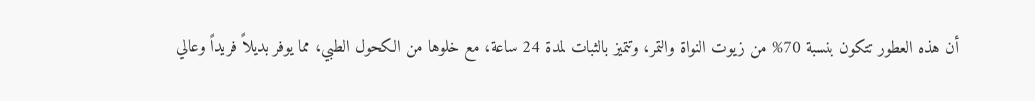أن هذه العطور تتكون بنسبة 70% من زيوت النواة والتمر، وتتميز بالثبات لمدة 24 ساعة، مع خلوها من الكحول الطبي، مما يوفر بديلاً فريداً وعالي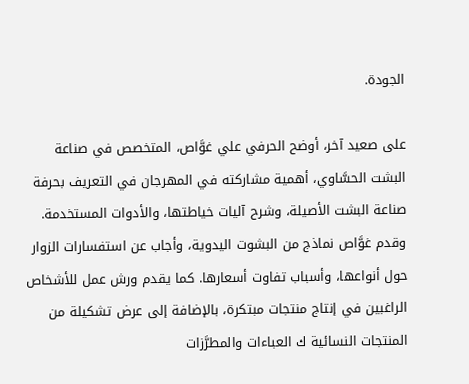الجودة.

على صعيد آخر، أوضح الحرفي علي غوَّاص، المتخصص في صناعة البشت الحسَّاوي، أهمية مشاركته في المهرجان في التعريف بحرفة صناعة البشت الأصيلة، وشرح آليات خياطتها، والأدوات المستخدمة. وقدم غوَّاص نماذج من البشوت اليدوية، وأجاب عن استفسارات الزوار حول أنواعها، وأسباب تفاوت أسعارها. كما يقدم ورش عمل للأشخاص الراغبين في إنتاج منتجات مبتكرة، بالإضافة إلى عرض تشكيلة من المنتجات النسائية ك العباءات والمطرَّزات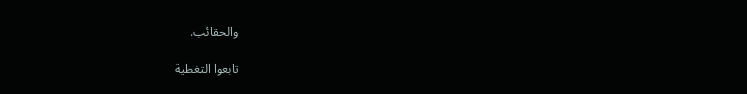والحقائب.

تابعوا التغطية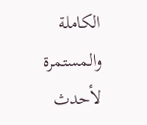الكاملة والمستمرة لأحدث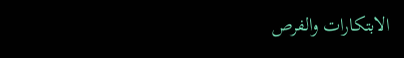الابتكارات والفرص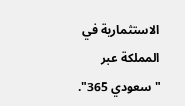الاستثمارية في المملكة عبر "سعودي 365".